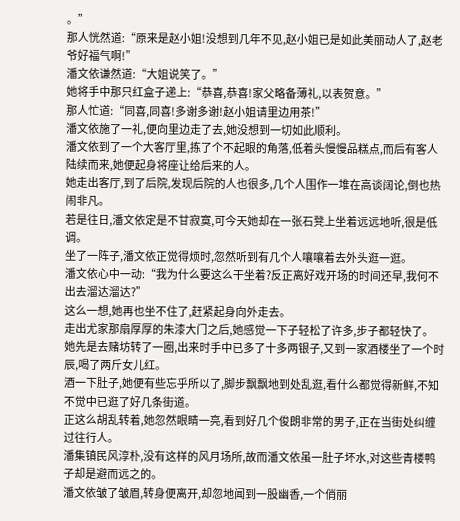。”
那人恍然道:“原来是赵小姐!没想到几年不见,赵小姐已是如此美丽动人了,赵老爷好福气啊!”
潘文依谦然道:“大姐说笑了。”
她将手中那只红盒子递上:“恭喜,恭喜!家父略备薄礼,以表贺意。”
那人忙道:“同喜,同喜!多谢多谢!赵小姐请里边用茶!”
潘文依施了一礼,便向里边走了去,她没想到一切如此顺利。
潘文依到了一个大客厅里,拣了个不起眼的角落,低着头慢慢品糕点,而后有客人陆续而来,她便起身将座让给后来的人。
她走出客厅,到了后院,发现后院的人也很多,几个人围作一堆在高谈阔论,倒也热闹非凡。
若是往日,潘文依定是不甘寂寞,可今天她却在一张石凳上坐着远远地听,很是低调。
坐了一阵子,潘文依正觉得烦时,忽然听到有几个人嚷嚷着去外头逛一逛。
潘文依心中一动:“我为什么要这么干坐着?反正离好戏开场的时间还早,我何不出去溜达溜达?”
这么一想,她再也坐不住了,赶紧起身向外走去。
走出尤家那扇厚厚的朱漆大门之后,她感觉一下子轻松了许多,步子都轻快了。
她先是去赌坊转了一圈,出来时手中已多了十多两银子,又到一家酒楼坐了一个时辰,喝了两斤女儿红。
酒一下肚子,她便有些忘乎所以了,脚步飘飘地到处乱逛,看什么都觉得新鲜,不知不觉中已逛了好几条街道。
正这么胡乱转着,她忽然眼睛一亮,看到好几个俊朗非常的男子,正在当街处纠缠过往行人。
潘集镇民风淳朴,没有这样的风月场所,故而潘文依虽一肚子坏水,对这些青楼鸭子却是避而远之的。
潘文依皱了皱眉,转身便离开,却忽地闻到一股幽香,一个俏丽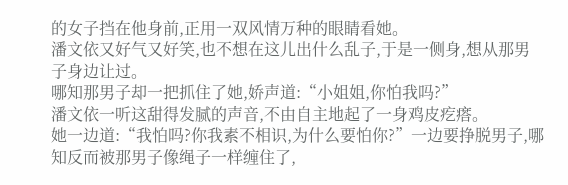的女子挡在他身前,正用一双风情万种的眼睛看她。
潘文依又好气又好笑,也不想在这儿出什么乱子,于是一侧身,想从那男子身边让过。
哪知那男子却一把抓住了她,娇声道:“小姐姐,你怕我吗?”
潘文依一听这甜得发腻的声音,不由自主地起了一身鸡皮疙瘩。
她一边道:“我怕吗?你我素不相识,为什么要怕你?”一边要挣脱男子,哪知反而被那男子像绳子一样缠住了,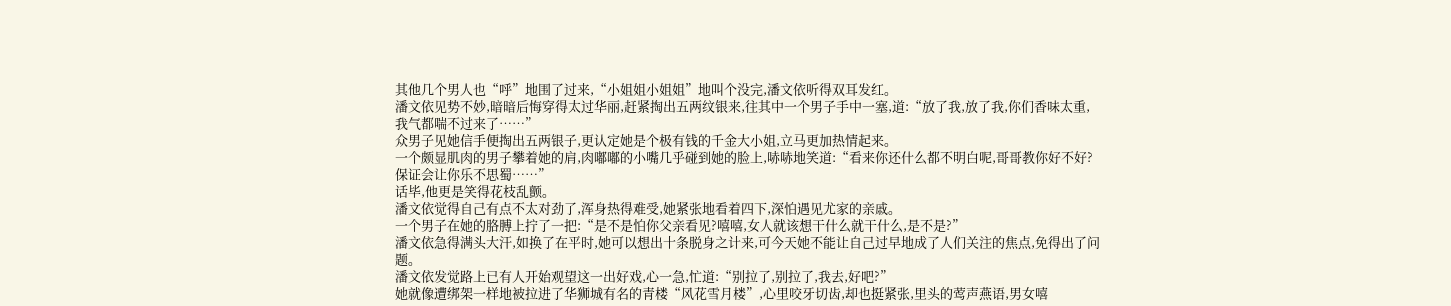其他几个男人也“呼”地围了过来,“小姐姐小姐姐”地叫个没完,潘文依听得双耳发红。
潘文依见势不妙,暗暗后悔穿得太过华丽,赶紧掏出五两纹银来,往其中一个男子手中一塞,道:“放了我,放了我,你们香味太重,我气都喘不过来了……”
众男子见她信手便掏出五两银子,更认定她是个极有钱的千金大小姐,立马更加热情起来。
一个颇显肌肉的男子攀着她的肩,肉嘟嘟的小嘴几乎碰到她的脸上,哧哧地笑道:“看来你还什么都不明白呢,哥哥教你好不好?保证会让你乐不思蜀……”
话毕,他更是笑得花枝乱颤。
潘文依觉得自己有点不太对劲了,浑身热得难受,她紧张地看着四下,深怕遇见尤家的亲戚。
一个男子在她的胳膊上拧了一把:“是不是怕你父亲看见?嘻嘻,女人就该想干什么就干什么,是不是?”
潘文依急得满头大汗,如换了在平时,她可以想出十条脱身之计来,可今天她不能让自己过早地成了人们关注的焦点,免得出了问题。
潘文依发觉路上已有人开始观望这一出好戏,心一急,忙道:“别拉了,别拉了,我去,好吧?”
她就像遭绑架一样地被拉进了华狮城有名的青楼“风花雪月楼”,心里咬牙切齿,却也挺紧张,里头的莺声燕语,男女嘻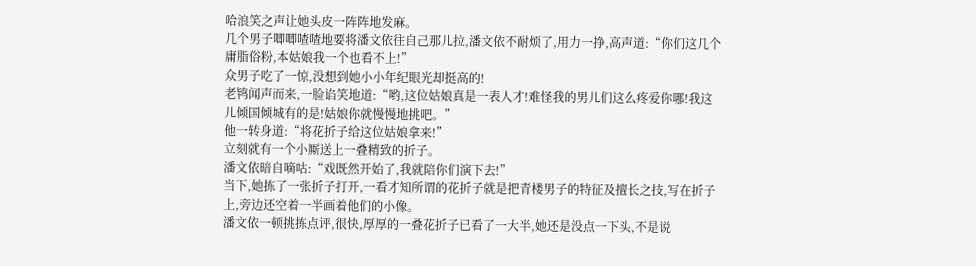哈浪笑之声让她头皮一阵阵地发麻。
几个男子唧唧喳喳地要将潘文依往自己那儿拉,潘文依不耐烦了,用力一挣,高声道:“你们这几个庸脂俗粉,本姑娘我一个也看不上!”
众男子吃了一惊,没想到她小小年纪眼光却挺高的!
老鸨闻声而来,一脸谄笑地道:“哟,这位姑娘真是一表人才!难怪我的男儿们这么疼爱你哪!我这儿倾国倾城有的是!姑娘你就慢慢地挑吧。”
他一转身道:“将花折子给这位姑娘拿来!”
立刻就有一个小厮送上一叠精致的折子。
潘文依暗自嘀咕:“戏既然开始了,我就陪你们演下去!”
当下,她拣了一张折子打开,一看才知所谓的花折子就是把青楼男子的特征及擅长之技,写在折子上,旁边还空着一半画着他们的小像。
潘文依一顿挑拣点评,很快,厚厚的一叠花折子已看了一大半,她还是没点一下头,不是说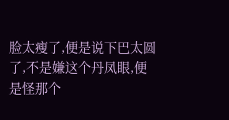脸太瘦了,便是说下巴太圆了,不是嫌这个丹凤眼,便是怪那个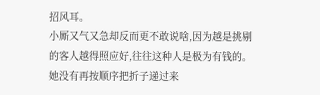招风耳。
小厮又气又急却反而更不敢说啥,因为越是挑剔的客人越得照应好,往往这种人是极为有钱的。
她没有再按顺序把折子递过来